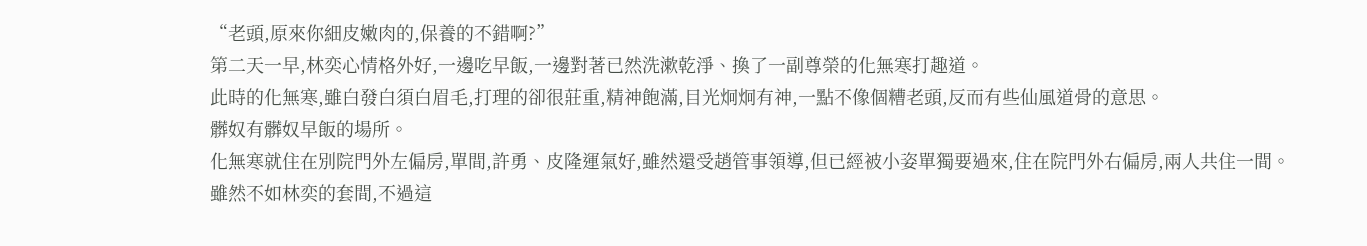“老頭,原來你細皮嫩肉的,保養的不錯啊?”
第二天一早,林奕心情格外好,一邊吃早飯,一邊對著已然洗漱乾淨、換了一副尊榮的化無寒打趣道。
此時的化無寒,雖白發白須白眉毛,打理的卻很莊重,精神飽滿,目光炯炯有神,一點不像個糟老頭,反而有些仙風道骨的意思。
髒奴有髒奴早飯的場所。
化無寒就住在別院門外左偏房,單間,許勇、皮隆運氣好,雖然還受趙管事領導,但已經被小姿單獨要過來,住在院門外右偏房,兩人共住一間。
雖然不如林奕的套間,不過這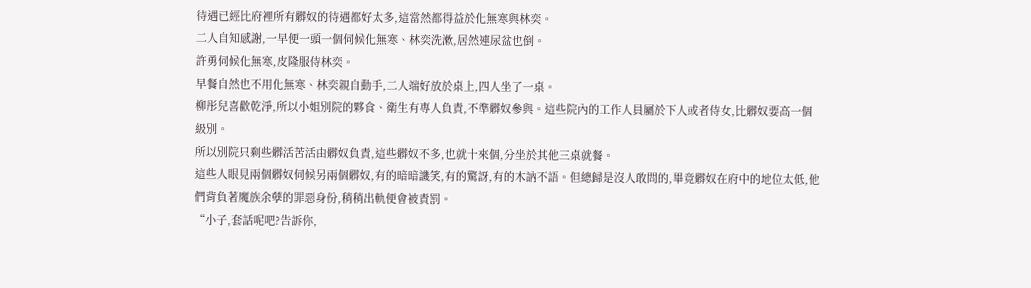待遇已經比府裡所有髒奴的待遇都好太多,這當然都得益於化無寒與林奕。
二人自知感謝,一早便一頭一個伺候化無寒、林奕洗漱,居然連尿盆也倒。
許勇伺候化無寒,皮隆服侍林奕。
早餐自然也不用化無寒、林奕親自動手,二人端好放於桌上,四人坐了一桌。
柳彤兒喜歡乾淨,所以小姐別院的夥食、衛生有專人負責,不準髒奴參與。這些院內的工作人員屬於下人或者侍女,比髒奴要高一個級別。
所以別院只剩些髒活苦活由髒奴負責,這些髒奴不多,也就十來個,分坐於其他三桌就餐。
這些人眼見兩個髒奴伺候另兩個髒奴,有的暗暗譏笑,有的驚訝,有的木訥不語。但總歸是沒人敢問的,畢竟髒奴在府中的地位太低,他們背負著魔族余孽的罪惡身份,稍稍出軌便會被責罰。
“小子,套話呢吧?告訴你,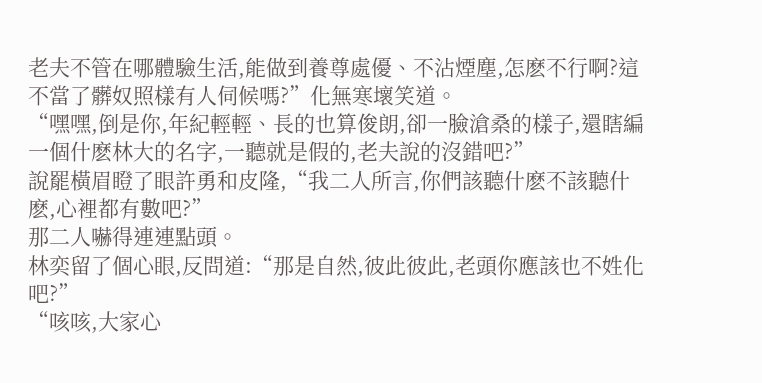老夫不管在哪體驗生活,能做到養尊處優、不沾煙塵,怎麽不行啊?這不當了髒奴照樣有人伺候嗎?”化無寒壞笑道。
“嘿嘿,倒是你,年紀輕輕、長的也算俊朗,卻一臉滄桑的樣子,還瞎編一個什麽林大的名字,一聽就是假的,老夫說的沒錯吧?”
說罷橫眉瞪了眼許勇和皮隆,“我二人所言,你們該聽什麽不該聽什麽,心裡都有數吧?”
那二人嚇得連連點頭。
林奕留了個心眼,反問道:“那是自然,彼此彼此,老頭你應該也不姓化吧?”
“咳咳,大家心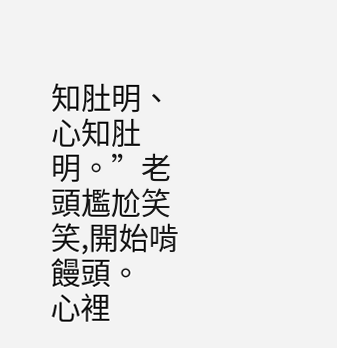知肚明、心知肚明。”老頭尷尬笑笑,開始啃饅頭。
心裡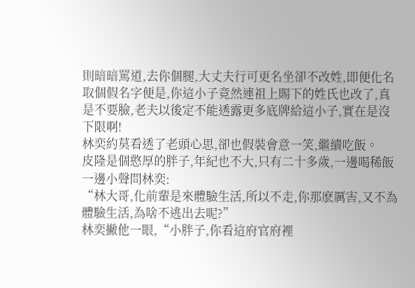則暗暗罵道,去你個腿,大丈夫行可更名坐卻不改姓,即便化名取個假名字便是,你這小子竟然連祖上賜下的姓氏也改了,真是不要臉,老夫以後定不能透露更多底牌給這小子,實在是沒下限啊!
林奕約莫看透了老頭心思,卻也假裝會意一笑,繼續吃飯。
皮隆是個憨厚的胖子,年紀也不大,只有二十多歲,一邊喝稀飯一邊小聲問林奕:
“林大哥,化前輩是來體驗生活,所以不走,你那麽厲害,又不為體驗生活,為啥不逃出去呢?”
林奕撇他一眼,“小胖子,你看這府官府裡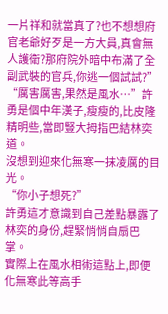一片祥和就當真了?也不想想府官老爺好歹是一方大員,真會無人護衛?那府院外暗中布滿了全副武裝的官兵,你逃一個試試?”
“厲害厲害,果然是風水…”許勇是個中年漢子,瘦瘦的,比皮隆精明些,當即豎大拇指巴結林奕道。
沒想到迎來化無寒一抹凌厲的目光。
“你小子想死?”
許勇這才意識到自己差點暴露了林奕的身份,趕緊悄悄自扇巴掌。
實際上在風水相術這點上,即便化無寒此等高手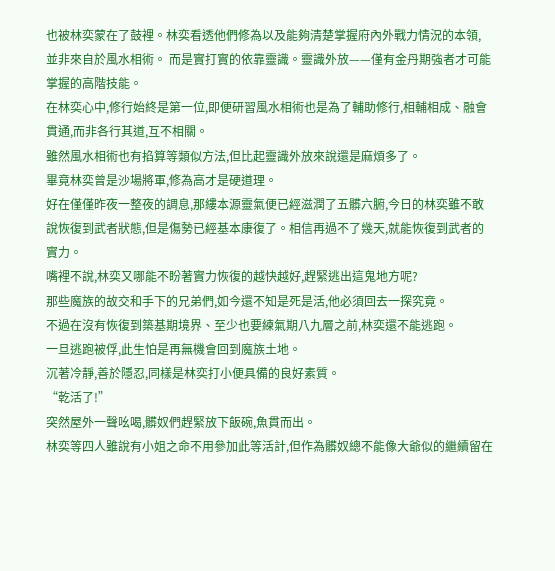也被林奕蒙在了鼓裡。林奕看透他們修為以及能夠清楚掌握府內外戰力情況的本領,
並非來自於風水相術。 而是實打實的依靠靈識。靈識外放——僅有金丹期強者才可能掌握的高階技能。
在林奕心中,修行始終是第一位,即便研習風水相術也是為了輔助修行,相輔相成、融會貫通,而非各行其道,互不相關。
雖然風水相術也有掐算等類似方法,但比起靈識外放來說還是麻煩多了。
畢竟林奕曾是沙場將軍,修為高才是硬道理。
好在僅僅昨夜一整夜的調息,那縷本源靈氣便已經滋潤了五髒六腑,今日的林奕雖不敢說恢復到武者狀態,但是傷勢已經基本康復了。相信再過不了幾天,就能恢復到武者的實力。
嘴裡不說,林奕又哪能不盼著實力恢復的越快越好,趕緊逃出這鬼地方呢?
那些魔族的故交和手下的兄弟們,如今還不知是死是活,他必須回去一探究竟。
不過在沒有恢復到築基期境界、至少也要練氣期八九層之前,林奕還不能逃跑。
一旦逃跑被俘,此生怕是再無機會回到魔族土地。
沉著冷靜,善於隱忍,同樣是林奕打小便具備的良好素質。
“乾活了!”
突然屋外一聲吆喝,髒奴們趕緊放下飯碗,魚貫而出。
林奕等四人雖說有小姐之命不用參加此等活計,但作為髒奴總不能像大爺似的繼續留在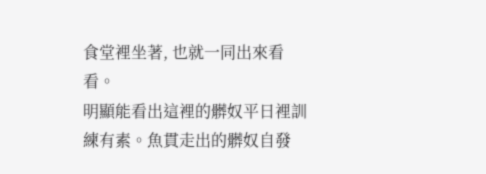食堂裡坐著, 也就一同出來看看。
明顯能看出這裡的髒奴平日裡訓練有素。魚貫走出的髒奴自發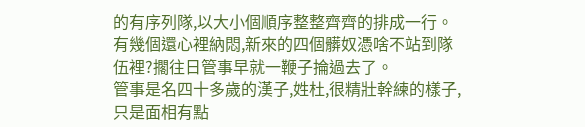的有序列隊,以大小個順序整整齊齊的排成一行。
有幾個還心裡納悶,新來的四個髒奴憑啥不站到隊伍裡?擱往日管事早就一鞭子掄過去了。
管事是名四十多歲的漢子,姓杜,很精壯幹練的樣子,只是面相有點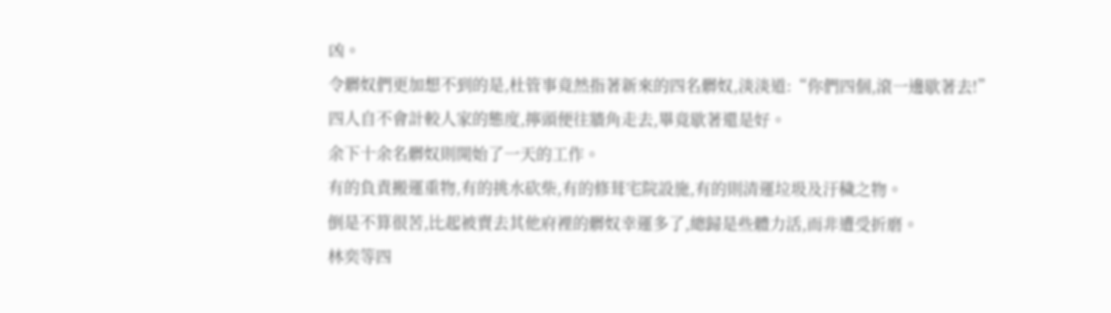凶。
令髒奴們更加想不到的是,杜管事竟然指著新來的四名髒奴,淡淡道:“你們四個,滾一邊歇著去!”
四人自不會計較人家的態度,擰頭便往牆角走去,畢竟歇著還是好。
余下十余名髒奴則開始了一天的工作。
有的負責搬運重物,有的挑水砍柴,有的修葺宅院設施,有的則清運垃圾及汙穢之物。
倒是不算很苦,比起被賣去其他府裡的髒奴幸運多了,總歸是些體力活,而非遭受折磨。
林奕等四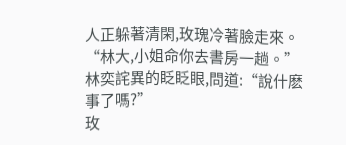人正躲著清閑,玫瑰冷著臉走來。
“林大,小姐命你去書房一趟。”
林奕詫異的眨眨眼,問道:“說什麽事了嗎?”
玫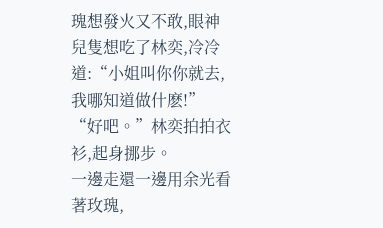瑰想發火又不敢,眼神兒隻想吃了林奕,冷冷道:“小姐叫你你就去,我哪知道做什麽!”
“好吧。”林奕拍拍衣衫,起身挪步。
一邊走還一邊用余光看著玫瑰,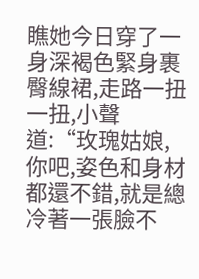瞧她今日穿了一身深褐色緊身裹臀線裙,走路一扭一扭,小聲道:“玫瑰姑娘,你吧,姿色和身材都還不錯,就是總冷著一張臉不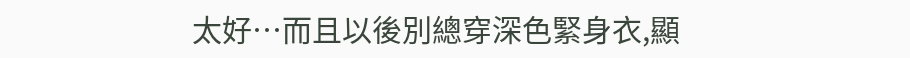太好…而且以後別總穿深色緊身衣,顯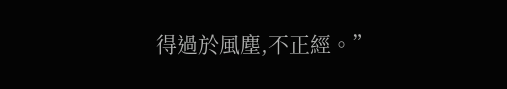得過於風塵,不正經。”